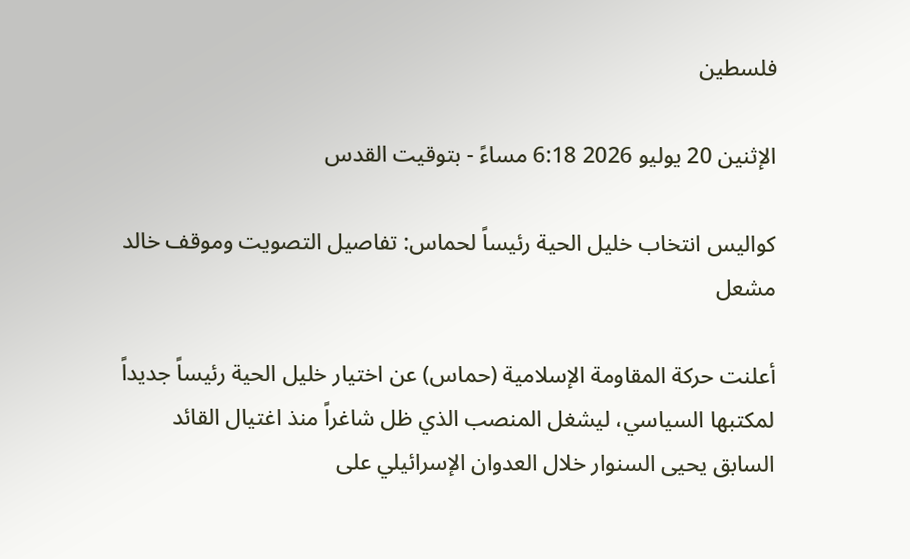فلسطين

الإثنين 20 يوليو 2026 6:18 مساءً - بتوقيت القدس

كواليس انتخاب خليل الحية رئيساً لحماس: تفاصيل التصويت وموقف خالد مشعل

أعلنت حركة المقاومة الإسلامية (حماس) عن اختيار خليل الحية رئيساً جديداً لمكتبها السياسي، ليشغل المنصب الذي ظل شاغراً منذ اغتيال القائد السابق يحيى السنوار خلال العدوان الإسرائيلي على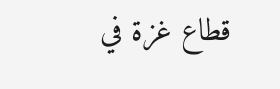قطاع غزة في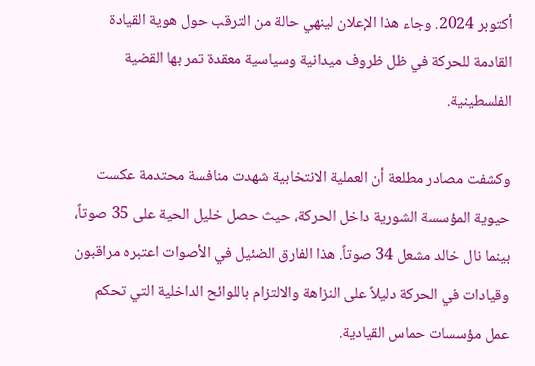أكتوبر 2024. وجاء هذا الإعلان لينهي حالة من الترقب حول هوية القيادة القادمة للحركة في ظل ظروف ميدانية وسياسية معقدة تمر بها القضية الفلسطينية.

وكشفت مصادر مطلعة أن العملية الانتخابية شهدت منافسة محتدمة عكست حيوية المؤسسة الشورية داخل الحركة، حيث حصل خليل الحية على 35 صوتاً، بينما نال خالد مشعل 34 صوتاً. هذا الفارق الضئيل في الأصوات اعتبره مراقبون وقيادات في الحركة دليلاً على النزاهة والالتزام باللوائح الداخلية التي تحكم عمل مؤسسات حماس القيادية.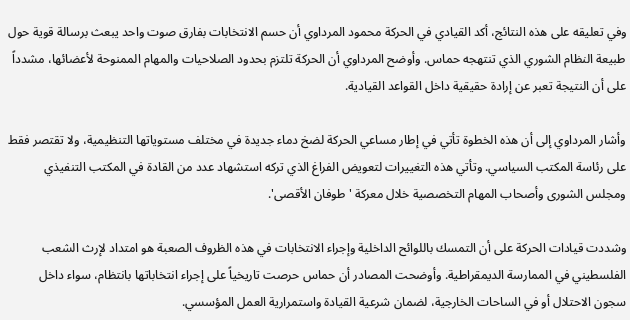وفي تعليقه على هذه النتائج، أكد القيادي في الحركة محمود المرداوي أن حسم الانتخابات بفارق صوت واحد يبعث برسالة قوية حول طبيعة النظام الشوري الذي تنتهجه حماس. وأوضح المرداوي أن الحركة تلتزم بحدود الصلاحيات والمهام الممنوحة لأعضائها، مشدداً على أن النتيجة تعبر عن إرادة حقيقية داخل القواعد القيادية.

وأشار المرداوي إلى أن هذه الخطوة تأتي في إطار مساعي الحركة لضخ دماء جديدة في مختلف مستوياتها التنظيمية، ولا تقتصر فقط على رئاسة المكتب السياسي. وتأتي هذه التغييرات لتعويض الفراغ الذي تركه استشهاد عدد من القادة في المكتب التنفيذي ومجلس الشورى وأصحاب المهام التخصصية خلال معركة 'طوفان الأقصى'.

وشددت قيادات الحركة على أن التمسك باللوائح الداخلية وإجراء الانتخابات في هذه الظروف الصعبة هو امتداد لإرث الشعب الفلسطيني في الممارسة الديمقراطية. وأوضحت المصادر أن حماس حرصت تاريخياً على إجراء انتخاباتها بانتظام، سواء داخل سجون الاحتلال أو في الساحات الخارجية، لضمان شرعية القيادة واستمرارية العمل المؤسسي.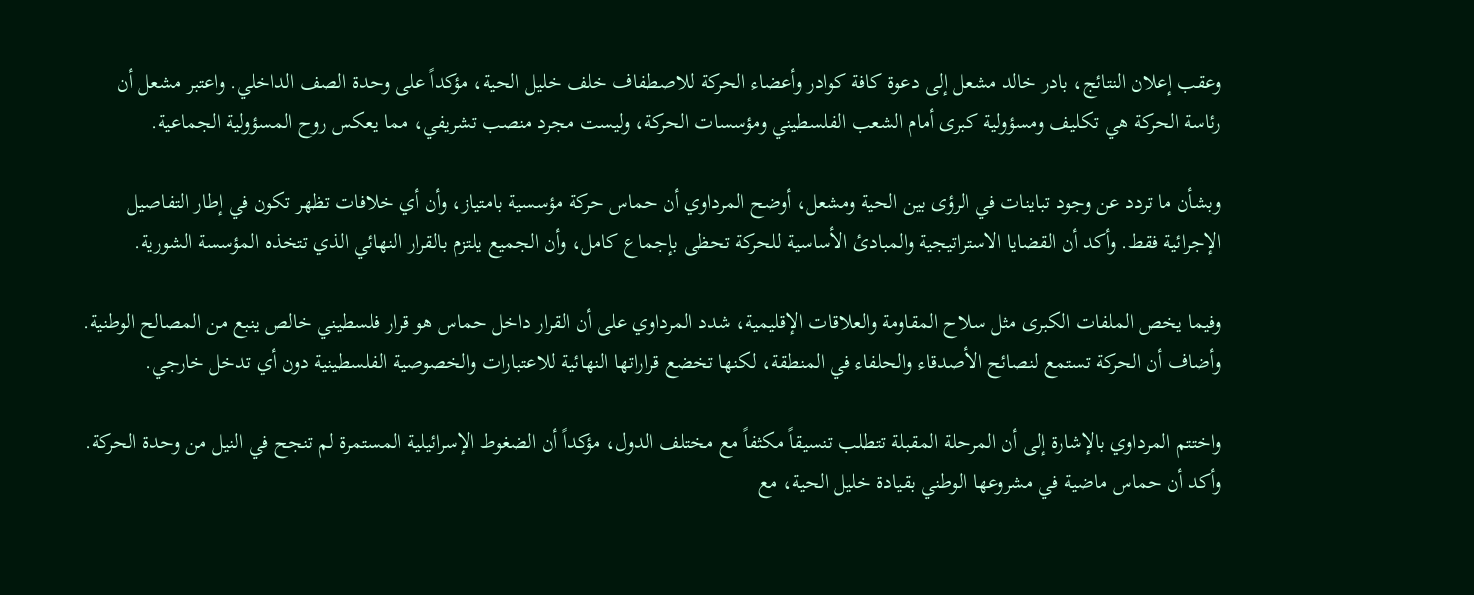وعقب إعلان النتائج، بادر خالد مشعل إلى دعوة كافة كوادر وأعضاء الحركة للاصطفاف خلف خليل الحية، مؤكداً على وحدة الصف الداخلي. واعتبر مشعل أن رئاسة الحركة هي تكليف ومسؤولية كبرى أمام الشعب الفلسطيني ومؤسسات الحركة، وليست مجرد منصب تشريفي، مما يعكس روح المسؤولية الجماعية.

وبشأن ما تردد عن وجود تباينات في الرؤى بين الحية ومشعل، أوضح المرداوي أن حماس حركة مؤسسية بامتياز، وأن أي خلافات تظهر تكون في إطار التفاصيل الإجرائية فقط. وأكد أن القضايا الاستراتيجية والمبادئ الأساسية للحركة تحظى بإجماع كامل، وأن الجميع يلتزم بالقرار النهائي الذي تتخذه المؤسسة الشورية.

وفيما يخص الملفات الكبرى مثل سلاح المقاومة والعلاقات الإقليمية، شدد المرداوي على أن القرار داخل حماس هو قرار فلسطيني خالص ينبع من المصالح الوطنية. وأضاف أن الحركة تستمع لنصائح الأصدقاء والحلفاء في المنطقة، لكنها تخضع قراراتها النهائية للاعتبارات والخصوصية الفلسطينية دون أي تدخل خارجي.

واختتم المرداوي بالإشارة إلى أن المرحلة المقبلة تتطلب تنسيقاً مكثفاً مع مختلف الدول، مؤكداً أن الضغوط الإسرائيلية المستمرة لم تنجح في النيل من وحدة الحركة. وأكد أن حماس ماضية في مشروعها الوطني بقيادة خليل الحية، مع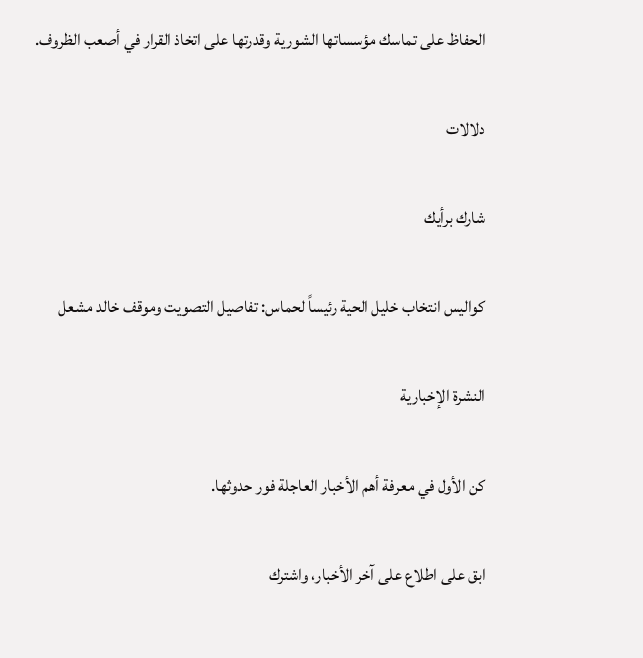الحفاظ على تماسك مؤسساتها الشورية وقدرتها على اتخاذ القرار في أصعب الظروف.

دلالات

شارك برأيك

كواليس انتخاب خليل الحية رئيساً لحماس: تفاصيل التصويت وموقف خالد مشعل

النشرة الإخبارية

كن الأول في معرفة أهم الأخبار العاجلة فور حدوثها.

ابق على اطلاع على آخر الأخبار، واشترك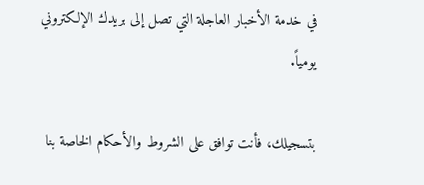في خدمة الأخبار العاجلة التي تصل إلى بريدك الإلكتروني يومياً.

بتسجيلك، فأنت توافق على الشروط والأحكام الخاصة بنا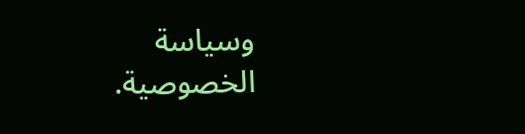وسياسة الخصوصية.